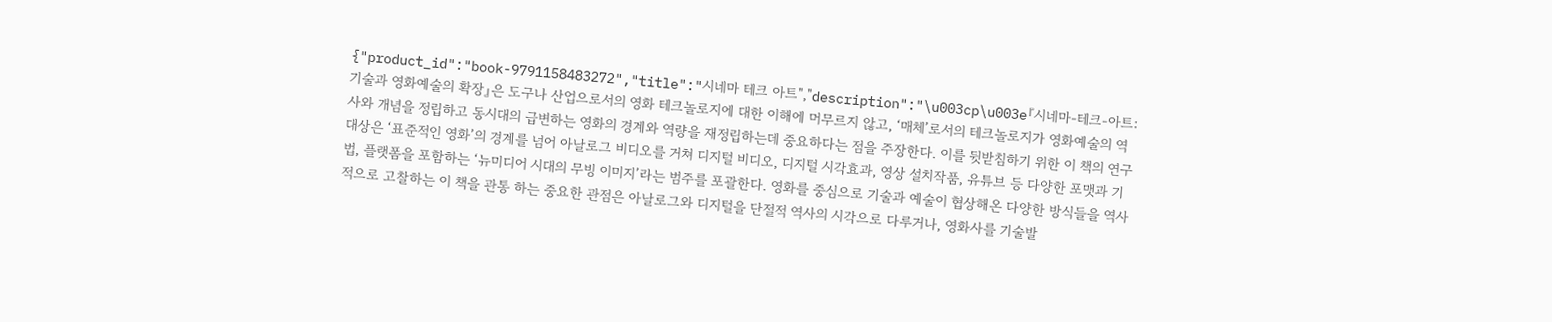{"product_id":"book-9791158483272","title":"시네마 테크 아트","description":"\u003cp\u003e『시네마-테크-아트: 기술과 영화예술의 확장』은 도구나 산업으로서의 영화 테크놀로지에 대한 이해에 머무르지 않고, ‘매체’로서의 테크놀로지가 영화예술의 역사와 개념을 정립하고 동시대의 급변하는 영화의 경계와 역량을 재정립하는데 중요하다는 점을 주장한다. 이를 뒷받침하기 위한 이 책의 연구 대상은 ‘표준적인 영화’의 경계를 넘어 아날로그 비디오를 거쳐 디지털 비디오, 디지털 시각효과, 영상 설치작품, 유튜브 등 다양한 포맷과 기법, 플랫폼을 포함하는 ‘뉴미디어 시대의 무빙 이미지’라는 범주를 포괄한다. 영화를 중심으로 기술과 예술이 협상해온 다양한 방식들을 역사적으로 고찰하는 이 책을 관통 하는 중요한 관점은 아날로그와 디지털을 단절적 역사의 시각으로 다루거나, 영화사를 기술발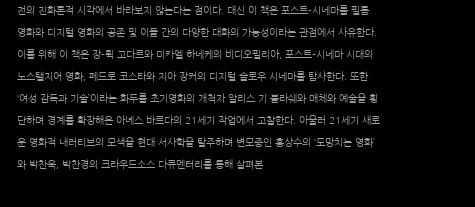전의 진화론적 시각에서 바라보지 않는다는 점이다. 대신 이 책은 포스트-시네마를 필름 영화와 디지털 영화의 공존 및 이들 간의 다양한 대화의 가능성이라는 관점에서 사유한다. 이를 위해 이 책은 장-뤽 고다르와 미카엘 하네케의 비디오필리아, 포스트-시네마 시대의 노스탤지어 영화, 페드로 코스타와 지아 장커의 디지털 슬로우 시네마를 탐사한다. 또한 ‘여성 감독과 기술’이라는 화두를 초기영화의 개척자 알리스 기 블라쉐와 매체와 예술을 횡단하며 경계를 확장해온 아녜스 바르다의 21세기 작업에서 고찰한다. 아울러 21세기 새로운 영화적 내러티브의 모색을 현대 서사학을 탈주하며 변모중인 홍상수의 ‘도망치는 영화’와 박찬욱, 박찬경의 크라우드소스 다큐멘터리를 통해 살펴본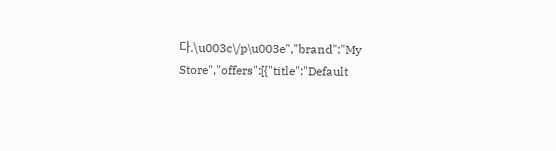다.\u003c\/p\u003e","brand":"My Store","offers":[{"title":"Default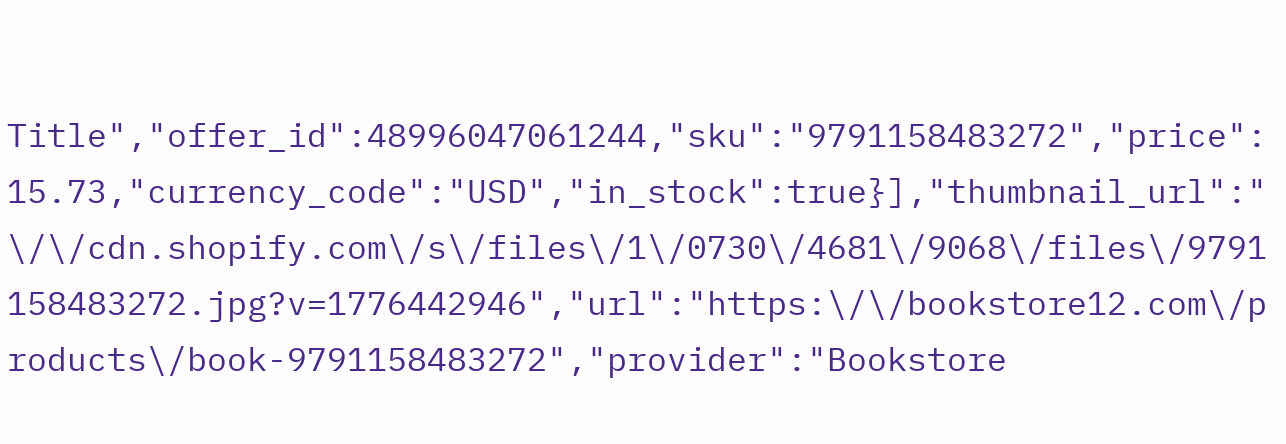Title","offer_id":48996047061244,"sku":"9791158483272","price":15.73,"currency_code":"USD","in_stock":true}],"thumbnail_url":"\/\/cdn.shopify.com\/s\/files\/1\/0730\/4681\/9068\/files\/9791158483272.jpg?v=1776442946","url":"https:\/\/bookstore12.com\/products\/book-9791158483272","provider":"Bookstore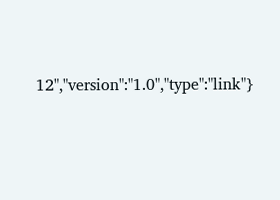12","version":"1.0","type":"link"}